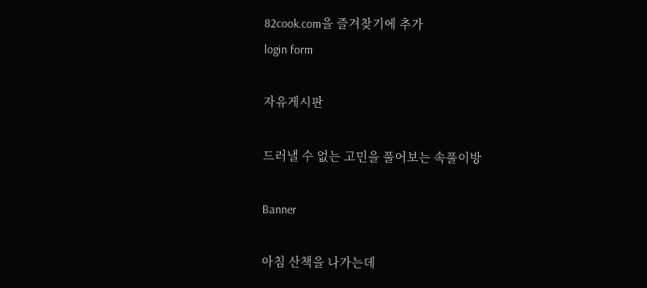82cook.com을 즐겨찾기에 추가
login form

자유게시판

드러낼 수 없는 고민을 풀어보는 속풀이방

Banner

아침 산책을 나가는데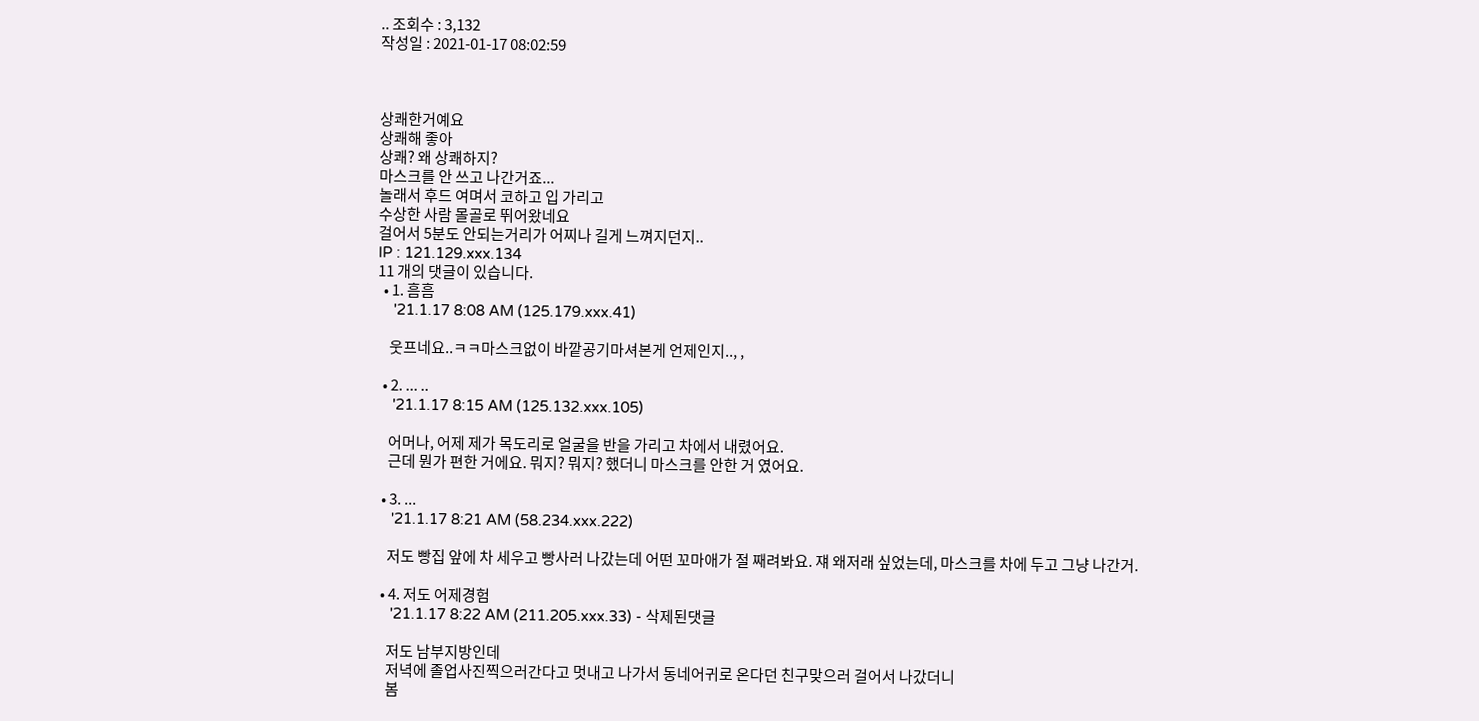.. 조회수 : 3,132
작성일 : 2021-01-17 08:02:59



상쾌한거예요
상쾌해 좋아
상쾌? 왜 상쾌하지?
마스크를 안 쓰고 나간거죠...
놀래서 후드 여며서 코하고 입 가리고
수상한 사람 몰골로 뛰어왔네요
걸어서 5분도 안되는거리가 어찌나 길게 느껴지던지..
IP : 121.129.xxx.134
11 개의 댓글이 있습니다.
  • 1. 흠흠
    '21.1.17 8:08 AM (125.179.xxx.41)

    웃프네요..ㅋㅋ마스크없이 바깥공기마셔본게 언제인지.., ,

  • 2. ... ..
    '21.1.17 8:15 AM (125.132.xxx.105)

    어머나, 어제 제가 목도리로 얼굴을 반을 가리고 차에서 내렸어요.
    근데 뭔가 편한 거에요. 뭐지? 뭐지? 했더니 마스크를 안한 거 였어요.

  • 3. ...
    '21.1.17 8:21 AM (58.234.xxx.222)

    저도 빵집 앞에 차 세우고 빵사러 나갔는데 어떤 꼬마애가 절 째려봐요. 쟤 왜저래 싶었는데, 마스크를 차에 두고 그냥 나간거.

  • 4. 저도 어제경험
    '21.1.17 8:22 AM (211.205.xxx.33) - 삭제된댓글

    저도 남부지방인데
    저녁에 졸업사진찍으러간다고 멋내고 나가서 동네어귀로 온다던 친구맞으러 걸어서 나갔더니
    봄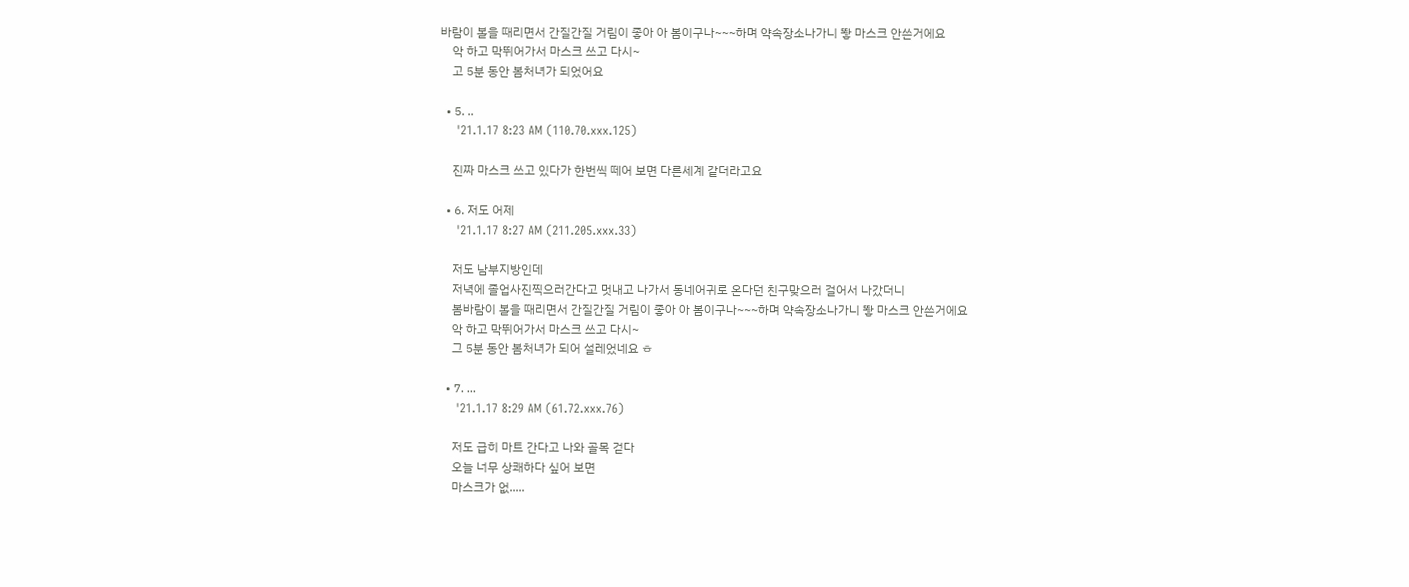바람이 볼을 때리면서 간질간질 거림이 좋아 아 봄이구나~~~하며 약속장소나가니 뙇 마스크 안쓴거에요
    악 하고 막뛰어가서 마스크 쓰고 다시~
    고 5분 동안 봄처녀가 되었어요

  • 5. ..
    '21.1.17 8:23 AM (110.70.xxx.125)

    진짜 마스크 쓰고 있다가 한번씩 떼어 보면 다른세계 같더라고요

  • 6. 저도 어제
    '21.1.17 8:27 AM (211.205.xxx.33)

    저도 남부지방인데
    저녁에 졸업사진찍으러간다고 멋내고 나가서 동네어귀로 온다던 친구맞으러 걸어서 나갔더니
    봄바람이 볼을 때리면서 간질간질 거림이 좋아 아 봄이구나~~~하며 약속장소나가니 뙇 마스크 안쓴거에요
    악 하고 막뛰어가서 마스크 쓰고 다시~
    그 5분 동안 봄처녀가 되어 설레었네요 ㅎ

  • 7. ...
    '21.1.17 8:29 AM (61.72.xxx.76)

    저도 급히 마트 간다고 나와 골목 걷다
    오늘 너무 상쾌하다 싶어 보면
    마스크가 없.....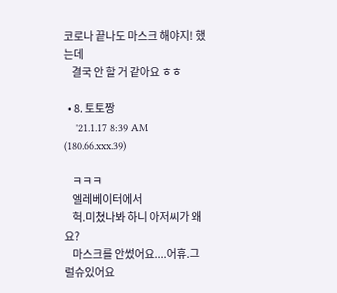코로나 끝나도 마스크 해야지! 했는데
    결국 안 할 거 같아요 ㅎㅎ

  • 8. 토토짱
    '21.1.17 8:39 AM (180.66.xxx.39)

    ㅋㅋㅋ
    엘레베이터에서
    헉.미쳤나봐 하니 아저씨가 왜요?
    마스크를 안썼어요....어휴.그럴슈있어요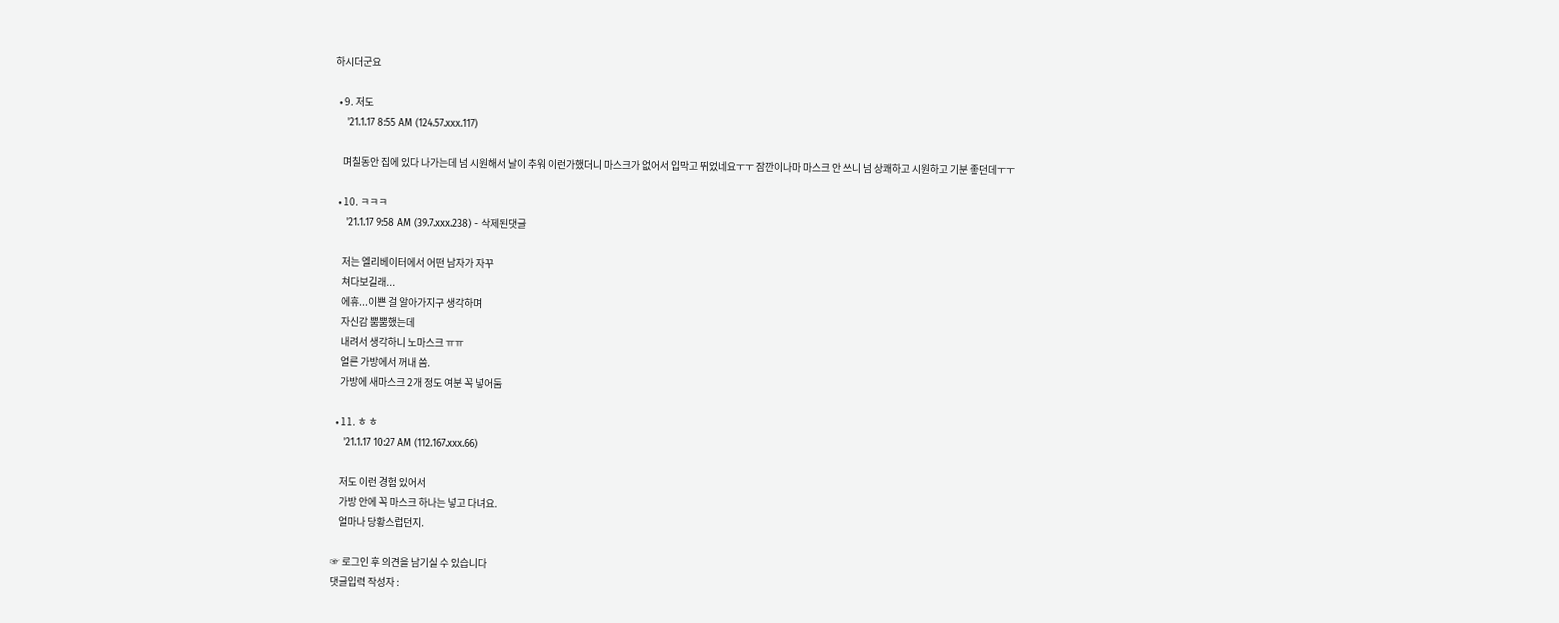하시더군요

  • 9. 저도
    '21.1.17 8:55 AM (124.57.xxx.117)

    며칠동안 집에 있다 나가는데 넘 시원해서 날이 추워 이런가했더니 마스크가 없어서 입막고 뛰었네요ㅜㅜ 잠깐이나마 마스크 안 쓰니 넘 상쾌하고 시원하고 기분 좋던데ㅜㅜ

  • 10. ㅋㅋㅋ
    '21.1.17 9:58 AM (39.7.xxx.238) - 삭제된댓글

    저는 엘리베이터에서 어떤 남자가 자꾸
    쳐다보길래...
    에휴...이쁜 걸 알아가지구 생각하며
    자신감 뿜뿜했는데
    내려서 생각하니 노마스크 ㅠㅠ
    얼른 가방에서 꺼내 씀.
    가방에 새마스크 2개 정도 여분 꼭 넣어둠

  • 11. ㅎ ㅎ
    '21.1.17 10:27 AM (112.167.xxx.66)

    저도 이런 경험 있어서
    가방 안에 꼭 마스크 하나는 넣고 다녀요.
    얼마나 당황스럽던지.

☞ 로그인 후 의견을 남기실 수 있습니다
댓글입력 작성자 :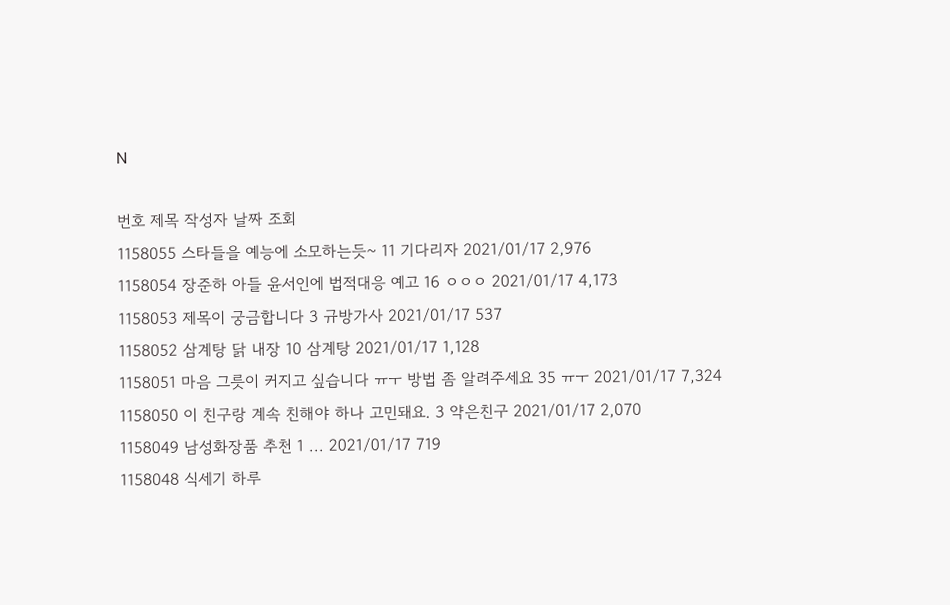N

번호 제목 작성자 날짜 조회
1158055 스타들을 예능에 소모하는듯~ 11 기다리자 2021/01/17 2,976
1158054 장준하 아들 윤서인에 법적대응 예고 16 ㅇㅇㅇ 2021/01/17 4,173
1158053 제목이 궁금합니다 3 규방가사 2021/01/17 537
1158052 삼계탕 닭 내장 10 삼계탕 2021/01/17 1,128
1158051 마음 그릇이 커지고 싶습니다 ㅠㅜ 방법 좀 알려주세요 35 ㅠㅜ 2021/01/17 7,324
1158050 이 친구랑 계속 친해야 하나 고민돼요. 3 약은친구 2021/01/17 2,070
1158049 남성화장품 추천 1 ... 2021/01/17 719
1158048 식세기 하루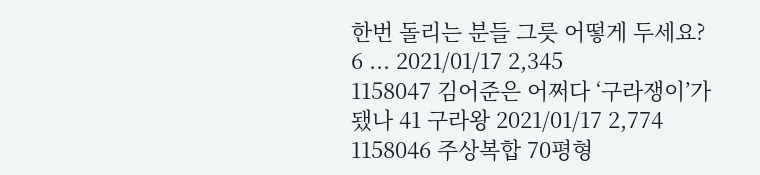한번 돌리는 분들 그릇 어떻게 두세요? 6 ... 2021/01/17 2,345
1158047 김어준은 어쩌다 ‘구라쟁이’가 됐나 41 구라왕 2021/01/17 2,774
1158046 주상복합 70평형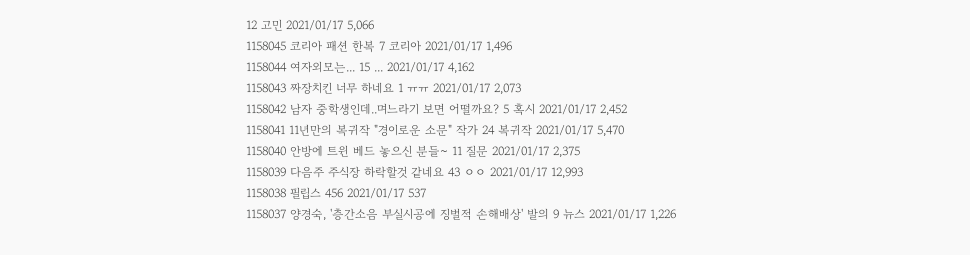12 고민 2021/01/17 5,066
1158045 코리아 패션 한복 7 코리아 2021/01/17 1,496
1158044 여자외모는... 15 ... 2021/01/17 4,162
1158043 짜장치킨 너무 하네요 1 ㅠㅠ 2021/01/17 2,073
1158042 남자 중학생인데..며느라기 보면 어떨까요? 5 혹시 2021/01/17 2,452
1158041 11년만의 복귀작 "경이로운 소문" 작가 24 복귀작 2021/01/17 5,470
1158040 안방에 트윈 베드 놓으신 분들~ 11 질문 2021/01/17 2,375
1158039 다음주 주식장 하락할것 같네요 43 ㅇㅇ 2021/01/17 12,993
1158038 필립스 456 2021/01/17 537
1158037 양경숙, '층간소음 부실시공에 징벌적 손해배상' 발의 9 뉴스 2021/01/17 1,226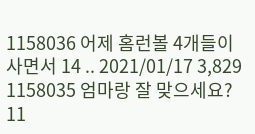1158036 어제 홈런볼 4개들이 사면서 14 .. 2021/01/17 3,829
1158035 엄마랑 잘 맞으세요? 11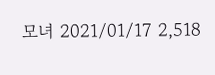모녀 2021/01/17 2,518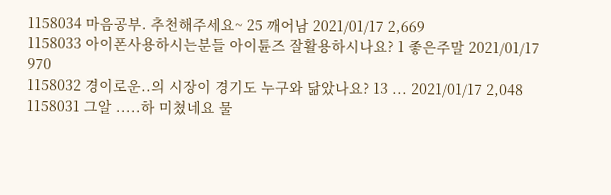1158034 마음공부. 추천해주세요~ 25 깨어남 2021/01/17 2,669
1158033 아이폰사용하시는분들 아이튠즈 잘활용하시나요? 1 좋은주말 2021/01/17 970
1158032 경이로운..의 시장이 경기도 누구와 닮았나요? 13 ... 2021/01/17 2,048
1158031 그알 .....하 미쳤네요 물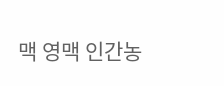맥 영맥 인간농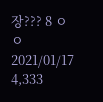장??? 8 ㅇㅇ 2021/01/17 4,333